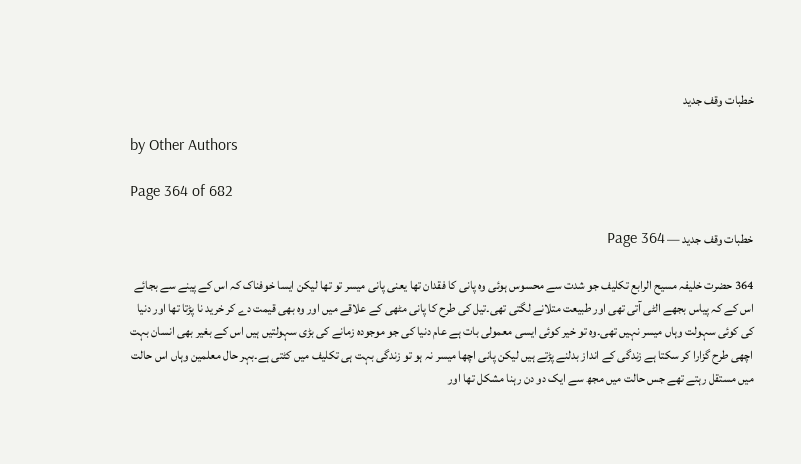خطبات وقف جدید

by Other Authors

Page 364 of 682

خطبات وقف جدید — Page 364

364 حضرت خلیفہ مسیح الرابع تکلیف جو شدت سے محسوس ہوئی وہ پانی کا فقدان تھا یعنی پانی میسر تو تھا لیکن ایسا خوفناک کہ اس کے پینے سے بجائے اس کے کہ پیاس بجھے الٹی آتی تھی اور طبیعت متلانے لگتی تھی۔تیل کی طرح کا پانی مٹھی کے علاقے میں اور وہ بھی قیمت دے کر خرید نا پڑتا تھا اور دنیا کی کوئی سہولت وہاں میسر نہیں تھی۔وہ تو خیر کوئی ایسی معمولی بات ہے عام دنیا کی جو موجودہ زمانے کی بڑی سہولتیں ہیں اس کے بغیر بھی انسان بہت اچھی طرح گزارا کر سکتا ہے زندگی کے انداز بدلنے پڑتے ہیں لیکن پانی اچھا میسر نہ ہو تو زندگی بہت ہی تکلیف میں کٹتی ہے۔بہر حال معلمین وہاں اس حالت میں مستقل رہتے تھے جس حالت میں مجھ سے ایک دو دن رہنا مشکل تھا اور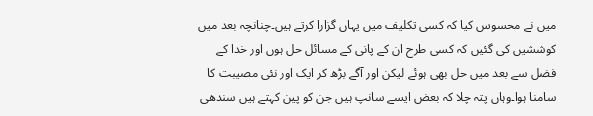میں نے محسوس کیا کہ کسی تکلیف میں یہاں گزارا کرتے ہیں۔چنانچہ بعد میں کوششیں کی گئیں کہ کسی طرح ان کے پانی کے مسائل حل ہوں اور خدا کے فضل سے بعد میں حل بھی ہوئے لیکن اور آگے بڑھ کر ایک اور نئی مصیبت کا سامنا ہوا۔وہاں پتہ چلا کہ بعض ایسے سانپ ہیں جن کو پین کہتے ہیں سندھی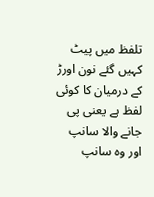تلفظ میں پیٹ کہیں گئے نون اورڑ کے درمیان کا کوئی لفظ ہے یعنی پی جانے والا سانپ اور وہ سانپ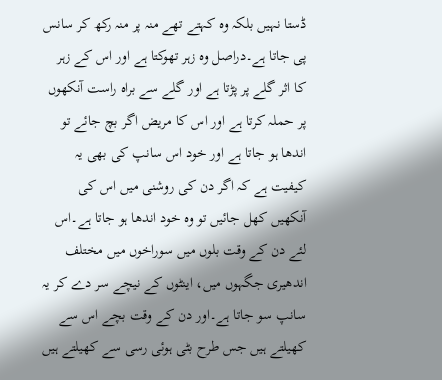ڈستا نہیں بلکہ وہ کہتے تھے منہ پر منہ رکھ کر سانس پی جاتا ہے۔دراصل وہ زہر تھوکتا ہے اور اس کے زہر کا اثر گلے پر پڑتا ہے اور گلے سے براہ راست آنکھوں پر حملہ کرتا ہے اور اس کا مریض اگر بچ جائے تو اندھا ہو جاتا ہے اور خود اس سانپ کی بھی یہ کیفیت ہے کہ اگر دن کی روشنی میں اس کی آنکھیں کھل جائیں تو وہ خود اندھا ہو جاتا ہے۔اس لئے دن کے وقت بلوں میں سوراخوں میں مختلف اندھیری جگہوں میں، اینٹوں کے نیچے سر دے کر یہ سانپ سو جاتا ہے۔اور دن کے وقت بچے اس سے کھیلتے ہیں جس طرح بٹی ہوئی رسی سے کھیلتے ہیں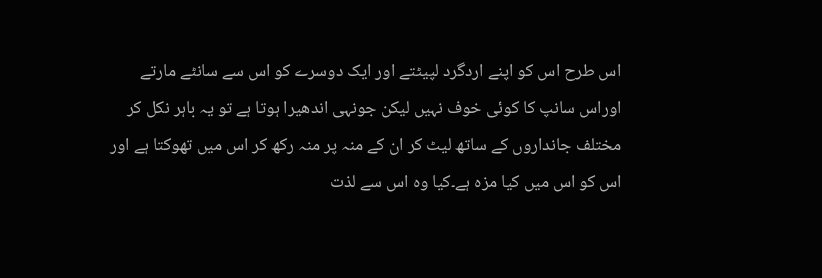اس طرح اس کو اپنے اردگرد لپیٹتے اور ایک دوسرے کو اس سے سانٹے مارتے اوراس سانپ کا کوئی خوف نہیں لیکن جونہی اندھیرا ہوتا ہے تو یہ باہر نکل کر مختلف جانداروں کے ساتھ لیٹ کر ان کے منہ پر منہ رکھ کر اس میں تھوکتا ہے اور اس کو اس میں کیا مزہ ہے۔کیا وہ اس سے لذت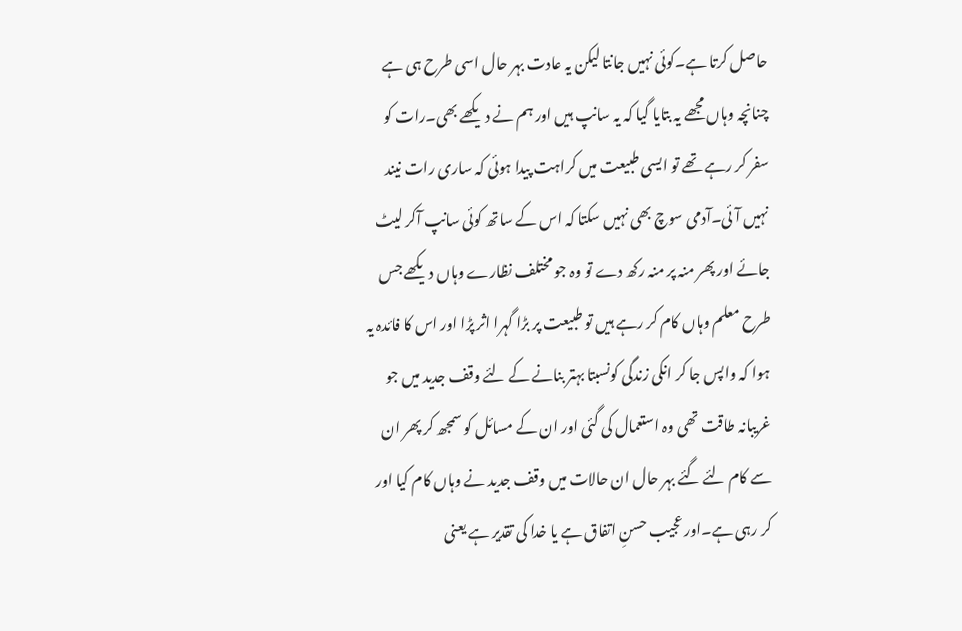حاصل کرتا ہے۔کوئی نہیں جانتا لیکن یہ عادت بہر حال اسی طرح ہی ہے چنانچہ وہاں مجھے یہ بتایا گیا کہ یہ سانپ ہیں اور ہم نے دیکھے بھی۔رات کو سفر کر رہے تھے تو ایسی طبیعت میں کراہت پیدا ہوئی کہ ساری رات نیند نہیں آئی۔آدمی سوچ بھی نہیں سکتا کہ اس کے ساتھ کوئی سانپ آکر لیٹ جائے اور پھر منہ پر منہ رکھ دے تو وہ جو مختلف نظارے وہاں دیکھے جس طرح معلم وہاں کام کر رہے ہیں تو طبیعت پر بڑا گہرا اثر پڑا اور اس کا فائدہ یہ ہوا کہ واپس جا کر انکی زندگی کونسبتا بہتر بنانے کے لئے وقف جدید میں جو غریبانہ طاقت تھی وہ استعمال کی گئی اور ان کے مسائل کو سمجھ کر پھر ان سے کام لئے گئے بہر حال ان حالات میں وقف جدید نے وہاں کام کیا اور کر رہی ہے۔اور عجیب حسنِ اتفاق ہے یا خدا کی تقدیر ہے یعنی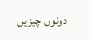دونوں چیزیں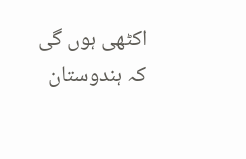اکٹھی ہوں گی کہ ہندوستان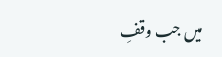میں جب وقفِ